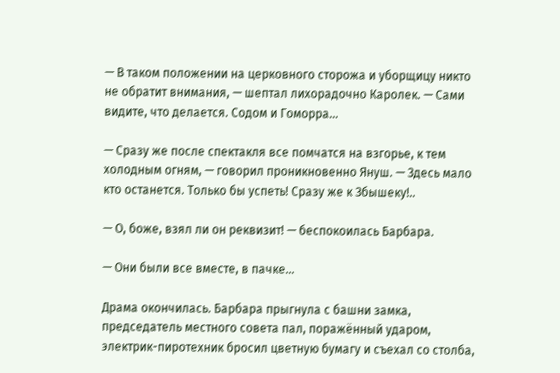— В таком положении на церковного сторожа и уборщицу никто не обратит внимания, — шептал лихорадочно Каролек. — Сами видите, что делается. Содом и Гоморра…

— Сразу же после спектакля все помчатся на взгорье, к тем холодным огням, — говорил проникновенно Януш. — Здесь мало кто останется. Только бы успеть! Сразу же к Збышеку!..

— О, боже, взял ли он реквизит! — беспокоилась Барбара.

— Они были все вместе, в пачке…

Драма окончилась. Барбара прыгнула с башни замка, председатель местного совета пал, поражённый ударом, электрик-пиротехник бросил цветную бумагу и съехал со столба,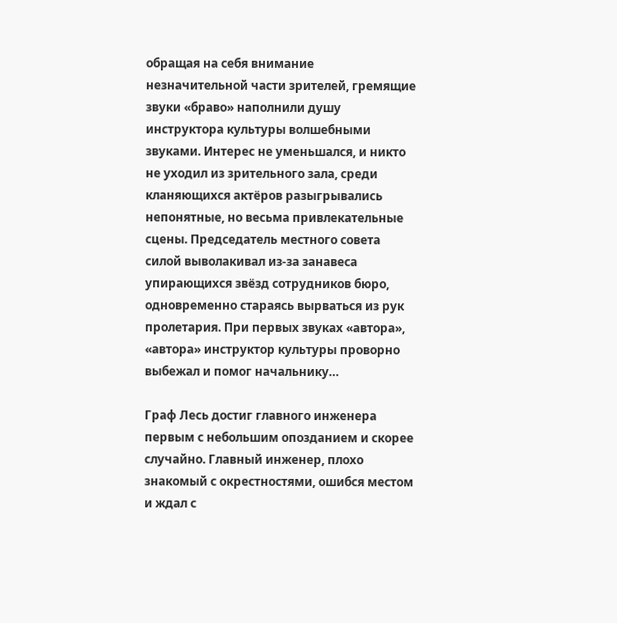обращая на себя внимание незначительной части зрителей, гремящие звуки «браво» наполнили душу инструктора культуры волшебными звуками. Интерес не уменьшался, и никто не уходил из зрительного зала, среди кланяющихся актёров разыгрывались непонятные, но весьма привлекательные сцены. Председатель местного совета силой выволакивал из-за занавеса упирающихся звёзд сотрудников бюро, одновременно стараясь вырваться из рук пролетария. При первых звуках «автора», «автора» инструктор культуры проворно выбежал и помог начальнику…

Граф Лесь достиг главного инженера первым с небольшим опозданием и скорее случайно. Главный инженер, плохо знакомый с окрестностями, ошибся местом и ждал с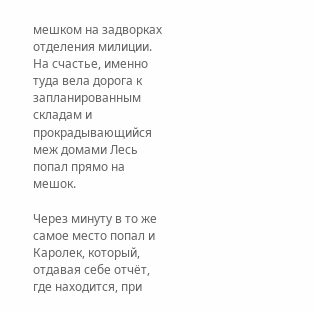мешком на задворках отделения милиции. На счастье, именно туда вела дорога к запланированным складам и прокрадывающийся меж домами Лесь попал прямо на мешок.

Через минуту в то же самое место попал и Каролек, который, отдавая себе отчёт, где находится, при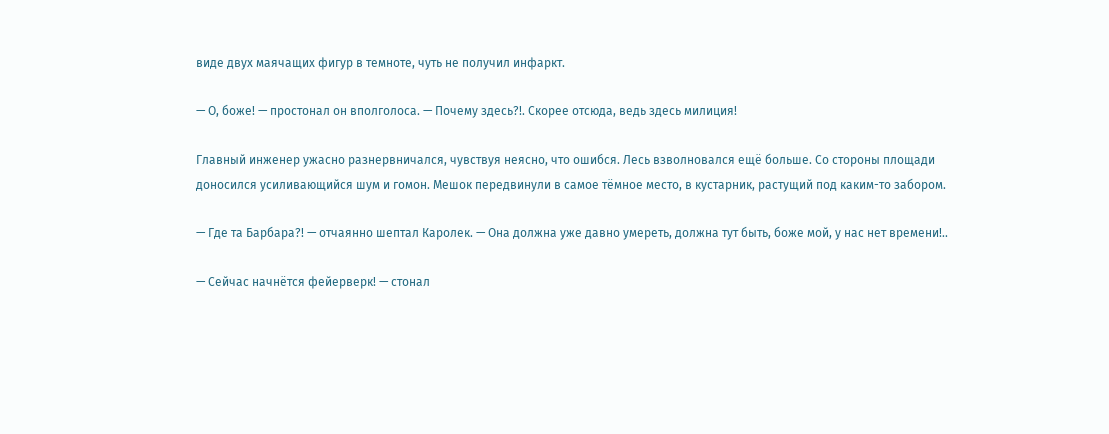виде двух маячащих фигур в темноте, чуть не получил инфаркт.

— О, боже! — простонал он вполголоса. — Почему здесь?!. Скорее отсюда, ведь здесь милиция!

Главный инженер ужасно разнервничался, чувствуя неясно, что ошибся. Лесь взволновался ещё больше. Со стороны площади доносился усиливающийся шум и гомон. Мешок передвинули в самое тёмное место, в кустарник, растущий под каким-то забором.

— Где та Барбара?! — отчаянно шептал Каролек. — Она должна уже давно умереть, должна тут быть, боже мой, у нас нет времени!..

— Сейчас начнётся фейерверк! — стонал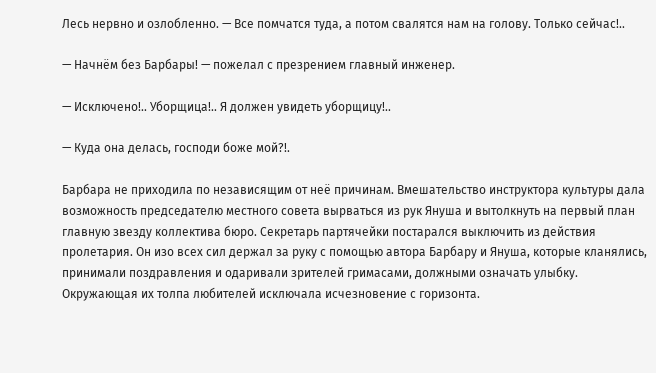Лесь нервно и озлобленно. — Все помчатся туда, а потом свалятся нам на голову. Только сейчас!..

— Начнём без Барбары! — пожелал с презрением главный инженер.

— Исключено!.. Уборщица!.. Я должен увидеть уборщицу!..

— Куда она делась, господи боже мой?!.

Барбара не приходила по независящим от неё причинам. Вмешательство инструктора культуры дала возможность председателю местного совета вырваться из рук Януша и вытолкнуть на первый план главную звезду коллектива бюро. Секретарь партячейки постарался выключить из действия пролетария. Он изо всех сил держал за руку с помощью автора Барбару и Януша, которые кланялись, принимали поздравления и одаривали зрителей гримасами, должными означать улыбку. Окружающая их толпа любителей исключала исчезновение с горизонта.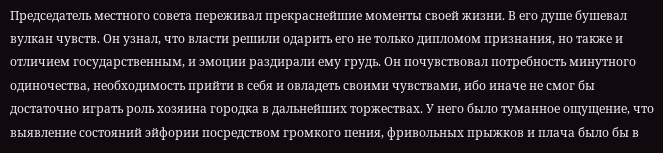Председатель местного совета переживал прекраснейшие моменты своей жизни. В его душе бушевал вулкан чувств. Он узнал, что власти решили одарить его не только дипломом признания, но также и отличием государственным, и эмоции раздирали ему грудь. Он почувствовал потребность минутного одиночества, необходимость прийти в себя и овладеть своими чувствами, ибо иначе не смог бы достаточно играть роль хозяина городка в дальнейших торжествах. У него было туманное ощущение, что выявление состояний эйфории посредством громкого пения, фривольных прыжков и плача было бы в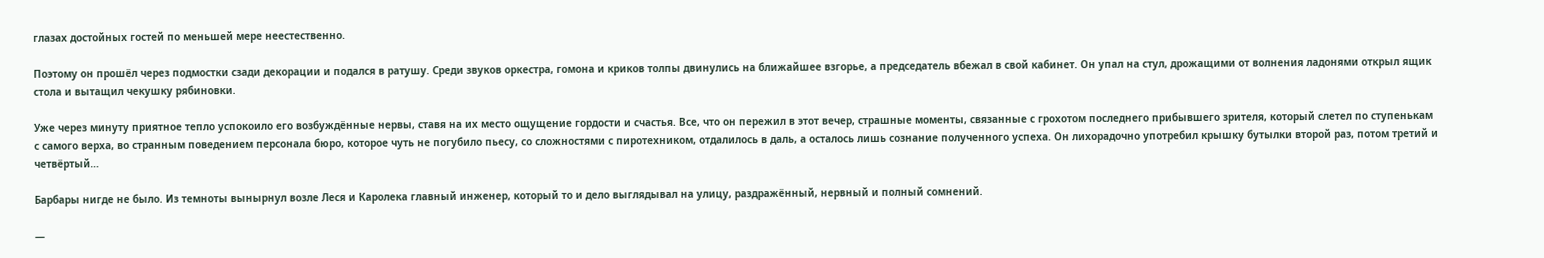глазах достойных гостей по меньшей мере неестественно.

Поэтому он прошёл через подмостки сзади декорации и подался в ратушу. Среди звуков оркестра, гомона и криков толпы двинулись на ближайшее взгорье, а председатель вбежал в свой кабинет. Он упал на стул, дрожащими от волнения ладонями открыл ящик стола и вытащил чекушку рябиновки.

Уже через минуту приятное тепло успокоило его возбуждённые нервы, ставя на их место ощущение гордости и счастья. Все, что он пережил в этот вечер, страшные моменты, связанные с грохотом последнего прибывшего зрителя, который слетел по ступенькам с самого верха, во странным поведением персонала бюро, которое чуть не погубило пьесу, со сложностями с пиротехником, отдалилось в даль, а осталось лишь сознание полученного успеха. Он лихорадочно употребил крышку бутылки второй раз, потом третий и четвёртый…

Барбары нигде не было. Из темноты вынырнул возле Леся и Каролека главный инженер, который то и дело выглядывал на улицу, раздражённый, нервный и полный сомнений.

—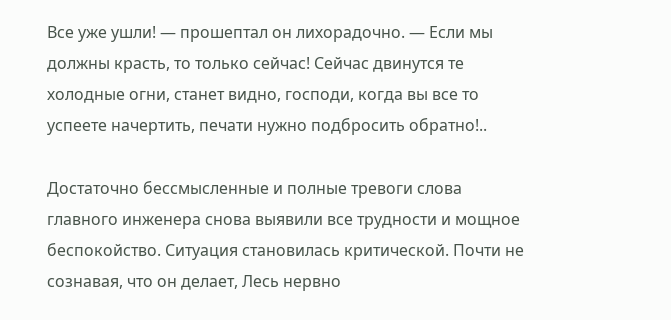Все уже ушли! — прошептал он лихорадочно. — Если мы должны красть, то только сейчас! Сейчас двинутся те холодные огни, станет видно, господи, когда вы все то успеете начертить, печати нужно подбросить обратно!..

Достаточно бессмысленные и полные тревоги слова главного инженера снова выявили все трудности и мощное беспокойство. Ситуация становилась критической. Почти не сознавая, что он делает, Лесь нервно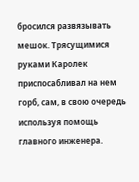бросился развязывать мешок. Трясущимися руками Каролек приспосабливал на нем горб, сам, в свою очередь используя помощь главного инженера.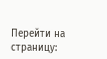Перейти на страницу: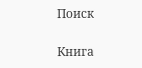Поиск

Книга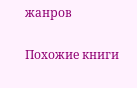жанров

Похожие книги